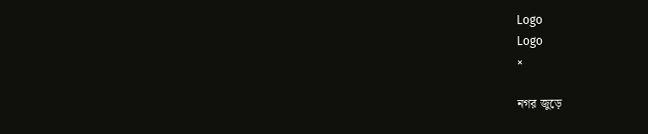Logo
Logo
×

নগর জুড়ে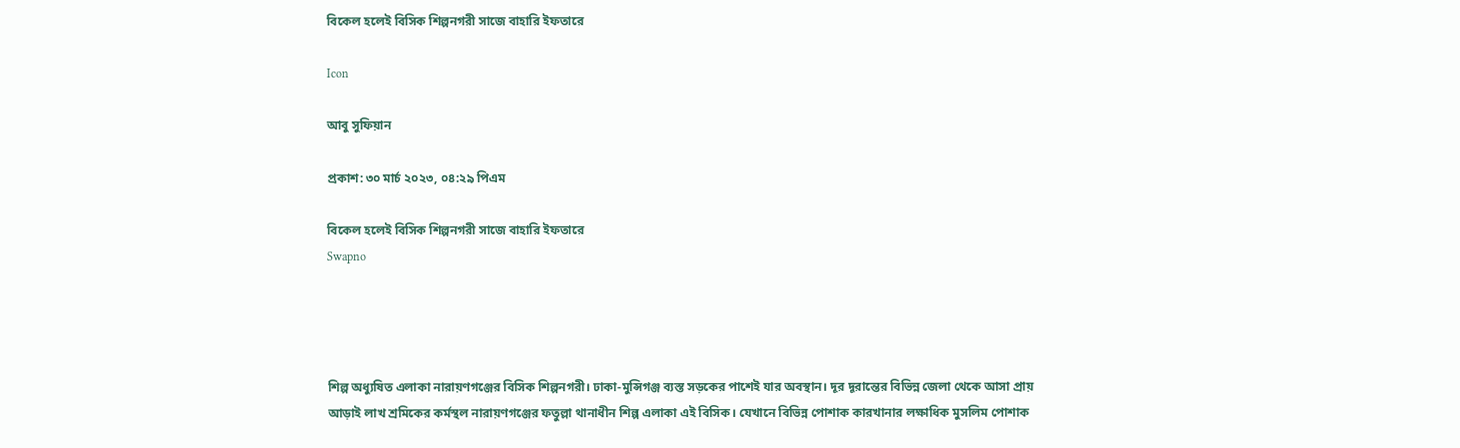বিকেল হলেই বিসিক শিল্পনগরী সাজে বাহারি ইফতারে

Icon

আবু সুফিয়ান

প্রকাশ: ৩০ মার্চ ২০২৩, ০৪:২৯ পিএম

বিকেল হলেই বিসিক শিল্পনগরী সাজে বাহারি ইফতারে
Swapno




শিল্প অধ্যুষিত এলাকা নারায়ণগঞ্জের বিসিক শিল্পনগরী। ঢাকা-মুন্সিগঞ্জ ব্যস্ত সড়কের পাশেই যার অবস্থান। দূর দূরান্তের বিভিন্ন জেলা থেকে আসা প্রায় আড়াই লাখ শ্রমিকের কর্মস্থল নারায়ণগঞ্জের ফতুল্লা থানাধীন শিল্প এলাকা এই বিসিক। যেখানে বিভিন্ন পোশাক কারখানার লক্ষাধিক মুসলিম পোশাক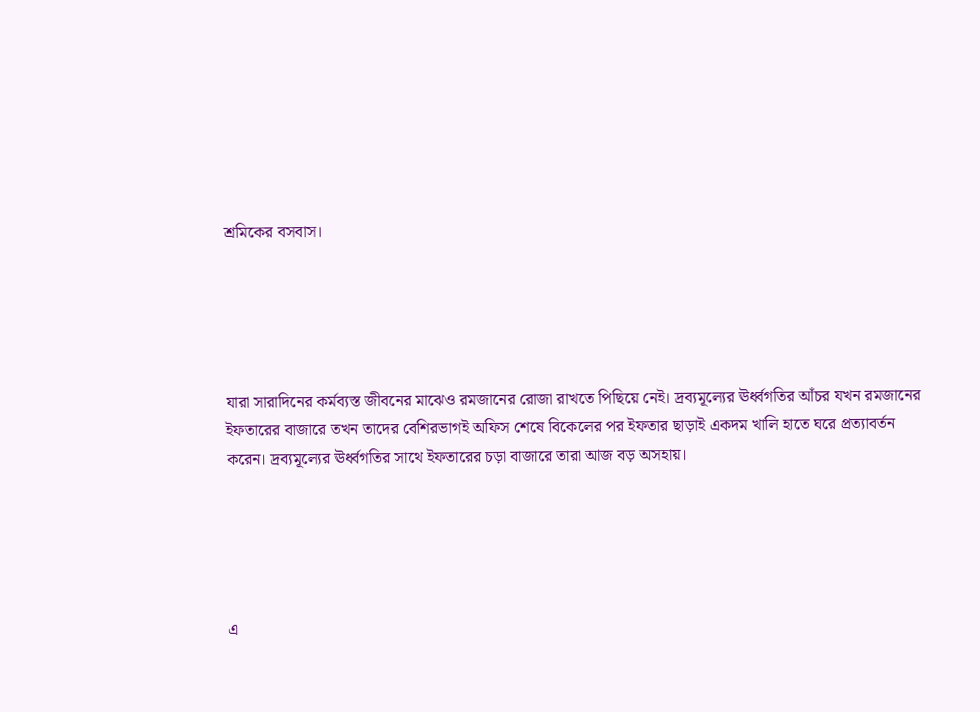শ্রমিকের বসবাস।





যারা সারাদিনের কর্মব্যস্ত জীবনের মাঝেও রমজানের রোজা রাখতে পিছিয়ে নেই। দ্রব্যমূল্যের ঊর্ধ্বগতির আঁচর যখন রমজানের ইফতারের বাজারে তখন তাদের বেশিরভাগই অফিস শেষে বিকেলের পর ইফতার ছাড়াই একদম খালি হাতে ঘরে প্রত্যাবর্তন করেন। দ্রব্যমূল্যের ঊর্ধ্বগতির সাথে ইফতারের চড়া বাজারে তারা আজ বড় অসহায়।





এ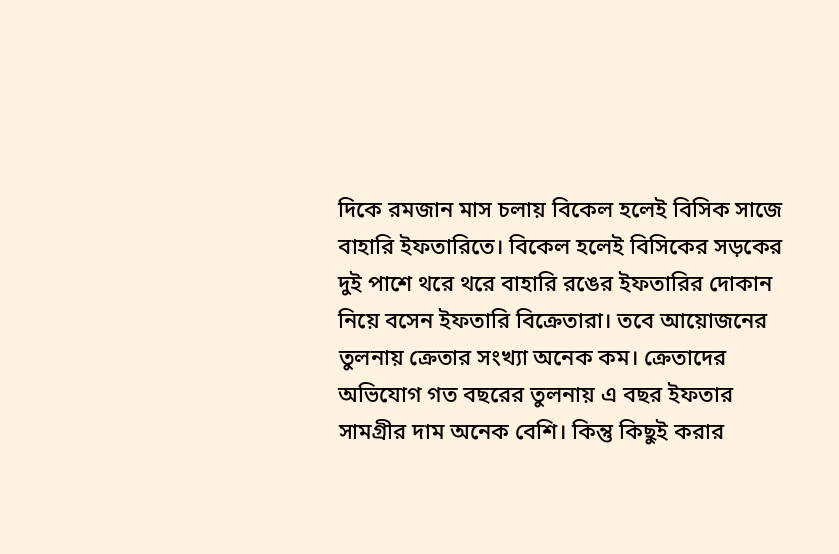দিকে রমজান মাস চলায় বিকেল হলেই বিসিক সাজে বাহারি ইফতারিতে। বিকেল হলেই বিসিকের সড়কের দুই পাশে থরে থরে বাহারি রঙের ইফতারির দোকান নিয়ে বসেন ইফতারি বিক্রেতারা। তবে আয়োজনের তুলনায় ক্রেতার সংখ্যা অনেক কম। ক্রেতাদের অভিযোগ গত বছরের তুলনায় এ বছর ইফতার সামগ্রীর দাম অনেক বেশি। কিন্তু কিছুই করার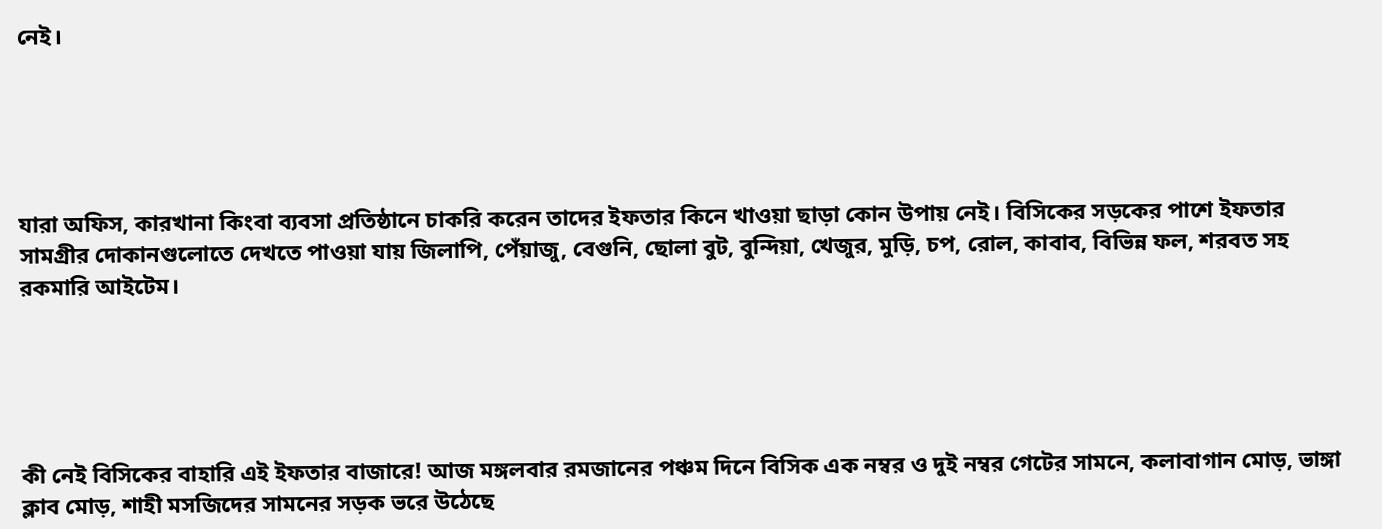নেই।





যারা অফিস, কারখানা কিংবা ব্যবসা প্রতিষ্ঠানে চাকরি করেন তাদের ইফতার কিনে খাওয়া ছাড়া কোন উপায় নেই। বিসিকের সড়কের পাশে ইফতার সামগ্রীর দোকানগুলোতে দেখতে পাওয়া যায় জিলাপি, পেঁয়াজু, বেগুনি, ছোলা বুট, বুন্দিয়া, খেজুর, মুড়ি, চপ, রোল, কাবাব, বিভিন্ন ফল, শরবত সহ রকমারি আইটেম।





কী নেই বিসিকের বাহারি এই ইফতার বাজারে! আজ মঙ্গলবার রমজানের পঞ্চম দিনে বিসিক এক নম্বর ও দুই নম্বর গেটের সামনে, কলাবাগান মোড়, ভাঙ্গা ক্লাব মোড়, শাহী মসজিদের সামনের সড়ক ভরে উঠেছে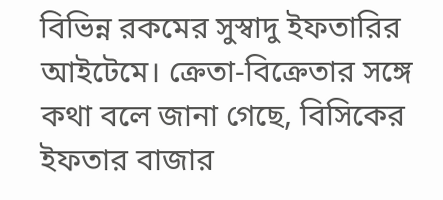বিভিন্ন রকমের সুস্বাদু ইফতারির আইটেমে। ক্রেতা-বিক্রেতার সঙ্গে কথা বলে জানা গেছে, বিসিকের ইফতার বাজার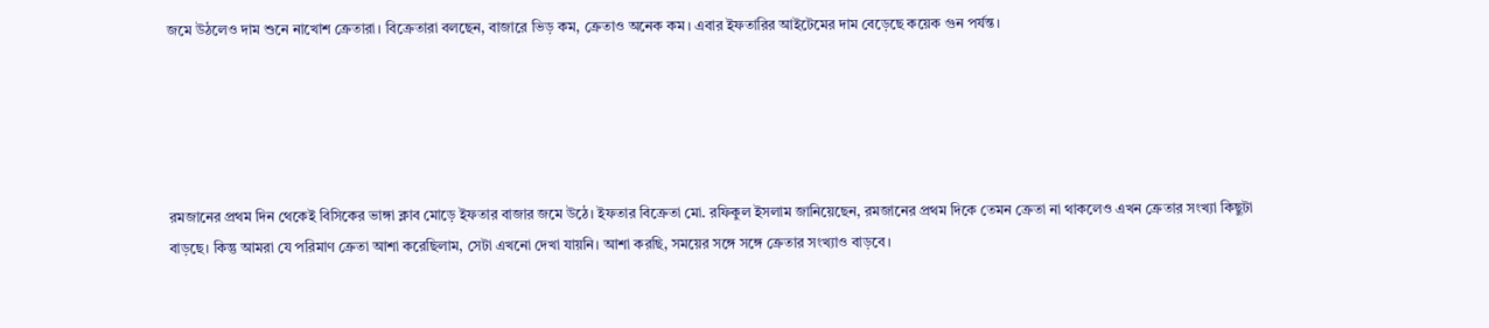জমে উঠলেও দাম শুনে নাখোশ ক্রেতারা। বিক্রেতারা বলছেন, বাজারে ভিড় কম, ক্রেতাও অনেক কম। এবার ইফতারির আইটেমের দাম বেড়েছে কয়েক গুন পর্যন্ত।





রমজানের প্রথম দিন থেকেই বিসিকের ভাঙ্গা ক্লাব মোড়ে ইফতার বাজার জমে উঠে। ইফতার বিক্রেতা মো. রফিকুল ইসলাম জানিয়েছেন, রমজানের প্রথম দিকে তেমন ক্রেতা না থাকলেও এখন ক্রেতার সংখ্যা কিছুটা বাড়ছে। কিন্তু আমরা যে পরিমাণ ক্রেতা আশা করেছিলাম, সেটা এখনো দেখা যায়নি। আশা করছি, সময়ের সঙ্গে সঙ্গে ক্রেতার সংখ্যাও বাড়বে।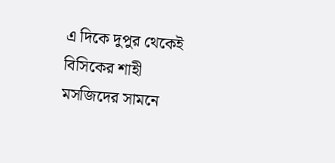এ দিকে দুপুর থেকেই বিসিকের শাহী মসজিদের সামনে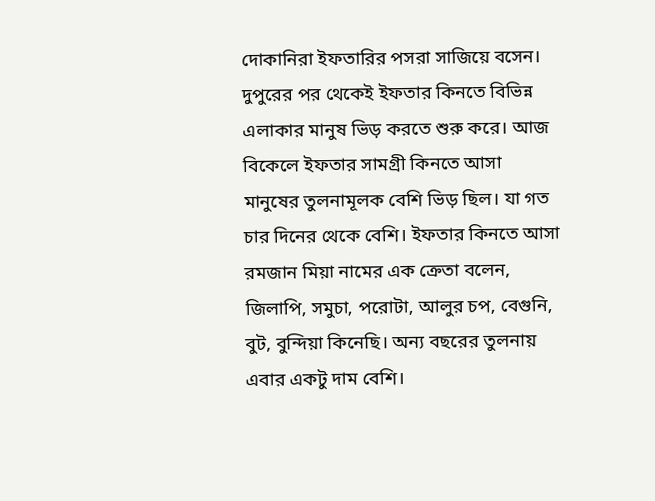দোকানিরা ইফতারির পসরা সাজিয়ে বসেন। দুপুরের পর থেকেই ইফতার কিনতে বিভিন্ন এলাকার মানুষ ভিড় করতে শুরু করে। আজ বিকেলে ইফতার সামগ্রী কিনতে আসা মানুষের তুলনামূলক বেশি ভিড় ছিল। যা গত চার দিনের থেকে বেশি। ইফতার কিনতে আসা রমজান মিয়া নামের এক ক্রেতা বলেন, জিলাপি, সমুচা, পরোটা, আলুর চপ, বেগুনি, বুট, বুন্দিয়া কিনেছি। অন্য বছরের তুলনায় এবার একটু দাম বেশি।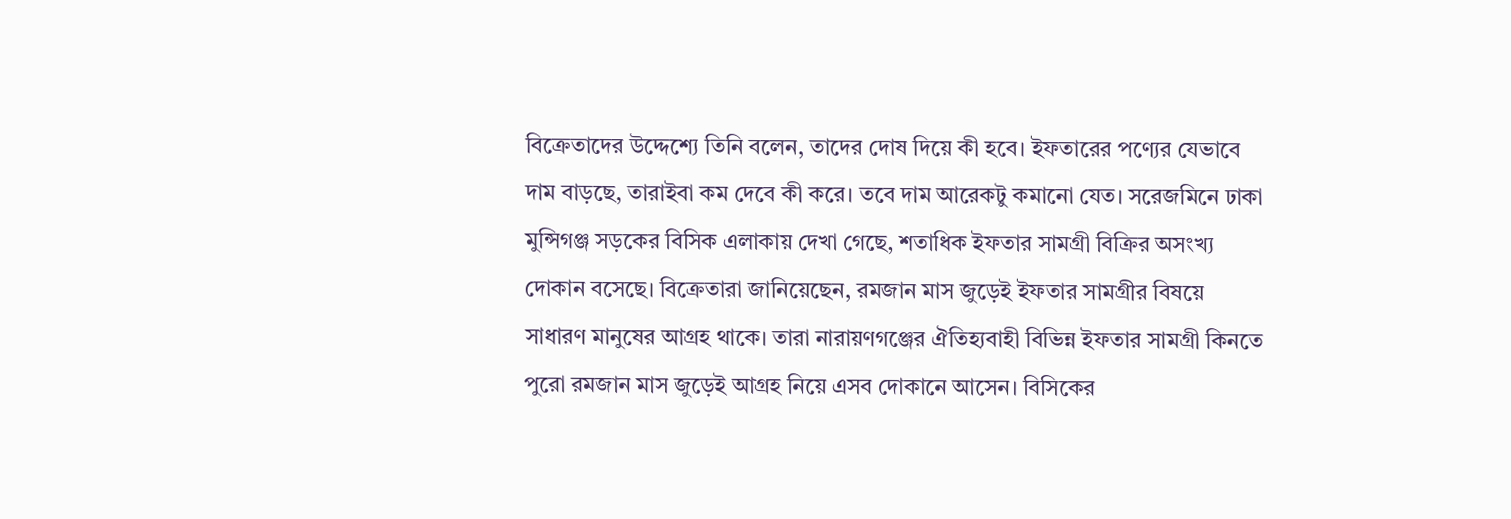বিক্রেতাদের উদ্দেশ্যে তিনি বলেন, তাদের দোষ দিয়ে কী হবে। ইফতারের পণ্যের যেভাবে দাম বাড়ছে, তারাইবা কম দেবে কী করে। তবে দাম আরেকটু কমানো যেত। সরেজমিনে ঢাকা মুন্সিগঞ্জ সড়কের বিসিক এলাকায় দেখা গেছে, শতাধিক ইফতার সামগ্রী বিক্রির অসংখ্য দোকান বসেছে। বিক্রেতারা জানিয়েছেন, রমজান মাস জুড়েই ইফতার সামগ্রীর বিষয়ে সাধারণ মানুষের আগ্রহ থাকে। তারা নারায়ণগঞ্জের ঐতিহ্যবাহী বিভিন্ন ইফতার সামগ্রী কিনতে পুরো রমজান মাস জুড়েই আগ্রহ নিয়ে এসব দোকানে আসেন। বিসিকের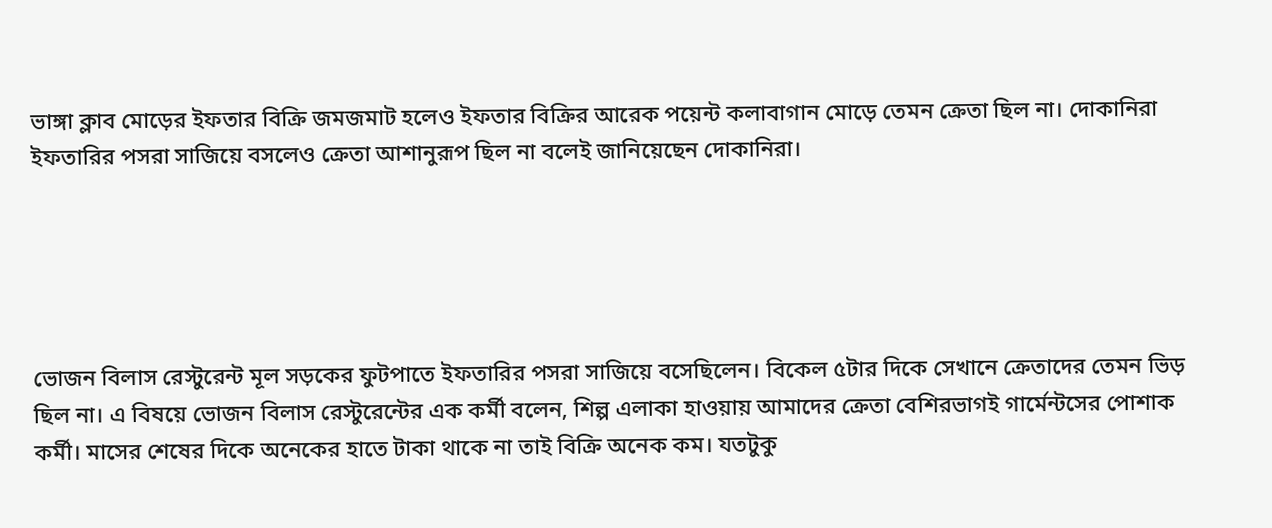ভাঙ্গা ক্লাব মোড়ের ইফতার বিক্রি জমজমাট হলেও ইফতার বিক্রির আরেক পয়েন্ট কলাবাগান মোড়ে তেমন ক্রেতা ছিল না। দোকানিরা ইফতারির পসরা সাজিয়ে বসলেও ক্রেতা আশানুরূপ ছিল না বলেই জানিয়েছেন দোকানিরা।





ভোজন বিলাস রেস্টুরেন্ট মূল সড়কের ফুটপাতে ইফতারির পসরা সাজিয়ে বসেছিলেন। বিকেল ৫টার দিকে সেখানে ক্রেতাদের তেমন ভিড় ছিল না। এ বিষয়ে ভোজন বিলাস রেস্টুরেন্টের এক কর্মী বলেন, শিল্প এলাকা হাওয়ায় আমাদের ক্রেতা বেশিরভাগই গার্মেন্টসের পোশাক কর্মী। মাসের শেষের দিকে অনেকের হাতে টাকা থাকে না তাই বিক্রি অনেক কম। যতটুকু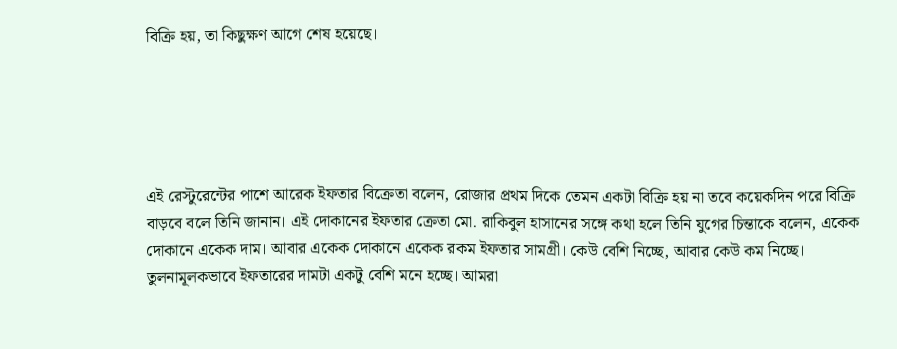বিক্রি হয়, তা কিছুক্ষণ আগে শেষ হয়েছে।





এই রেস্টুরেন্টের পাশে আরেক ইফতার বিক্রেতা বলেন, রোজার প্রথম দিকে তেমন একটা বিক্রি হয় না তবে কয়েকদিন পরে বিক্রি বাড়বে বলে তিনি জানান। এই দোকানের ইফতার ক্রেতা মো. রাকিবুল হাসানের সঙ্গে কথা হলে তিনি যুগের চিন্তাকে বলেন, একেক দোকানে একেক দাম। আবার একেক দোকানে একেক রকম ইফতার সামগ্রী। কেউ বেশি নিচ্ছে, আবার কেউ কম নিচ্ছে। তুলনামূলকভাবে ইফতারের দামটা একটু বেশি মনে হচ্ছে। আমরা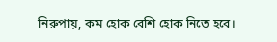নিরুপায়, কম হোক বেশি হোক নিতে হবে।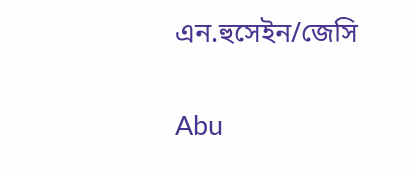এন.হুসেইন/জেসি

Abu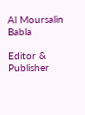Al Moursalin Babla

Editor & Publisher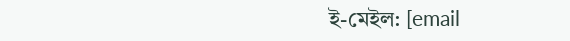ই-মেইল: [email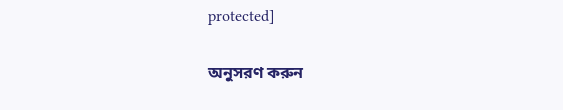protected]

অনুসরণ করুন